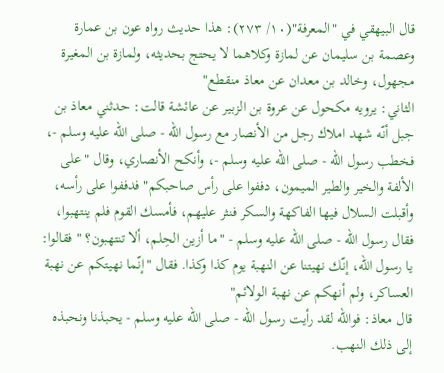قال البيهقي في "المعرفة"(١٠/ ٢٧٣): هذا حديث رواه عون بن عمارة وعصمة بن سليمان عن لمازة وكلاهما لا يحتج بحديثه، ولمازة بن المغيرة مجهول، وخالد بن معدان عن معاذ منقطع"
الثاني: يرويه مكحول عن عروة بن الزبير عن عائشة قالت: حدثني معاذ بن جبل أنّه شهد املاك رجل من الأنصار مع رسول الله - صلى الله عليه وسلم -، فخطب رسول الله - صلى الله عليه وسلم -، وأنكح الأنصاري، وقال "على الألفة والخير والطير الميمون، دففوا على رأس صاحبكم" فدففوا على رأسه، وأقبلت السلال فيها الفاكهة والسكر فنثر عليهم، فأمسك القوم فلم ينتهبوا، فقال رسول الله - صلى الله عليه وسلم - "ما أزين الحِلم، ألا تنتهبون؟ " فقالوا: يا رسول الله، إنّك نهيتنا عن النهبة يوم كذا وكذا. فقال "إنّما نهيتكم عن نهبة العساكر، ولم أنهكم عن نهبة الولائم"
قال معاذ: فوالله لقد رأيت رسول الله - صلى الله عليه وسلم - يحبذنا ونحبذه إلى ذلك النهب.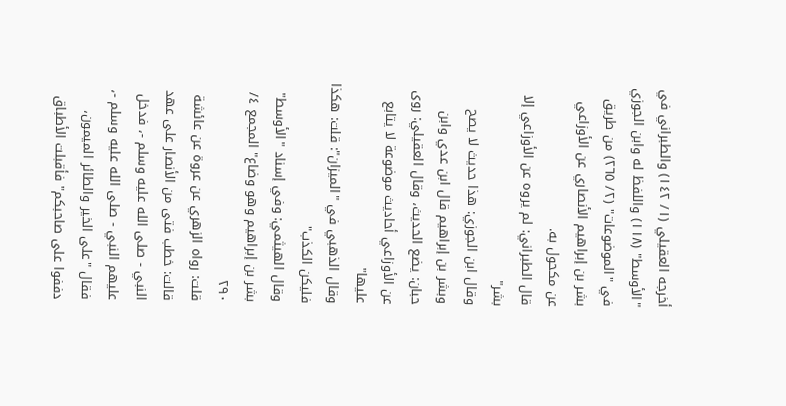أخرجه العقيلي (١/ ١٤٢) والطبراني في "الأوسط" (١١٨) واللفظ له وابن الجوزي في "الموضوعات" (٢/ ٢٦٥) من طريق بشر بن إبراهيم الأنصاري عن الأوزاعي عن مكحول به.
قال الطبراني: لم يروه عن الأوزاعي إلا بشر"
وقال ابن الجوزي: هذا حديث لا يصح وبشر بن إبراهيم قال ابن عدي وابن حبان: يضع الحديث، وقال العقيلي: روى عن الأوزاعي أحاديث موضوعة لا يتابع عليها"
وقال الذهبي في "الميزان": قلت: هكذا فليكن الكذب"
وقال الهيثمي: وفي إسناد "الأوسط" بشر بن إبراهيم وهو وضاع" المجمع ٤/ ٢٩٠
قلت: رواه الزهري عن عروة عن عائشة قالت: خطب فتى من الأنصار على عهد النبي - صلى الله عليه وسلم -، فدخل عليهم النبي - صلى الله عليه وسلم -، فقال "على الخير والطائر الميمون، دففوا على صاحبكم" فأقبلت الأطباق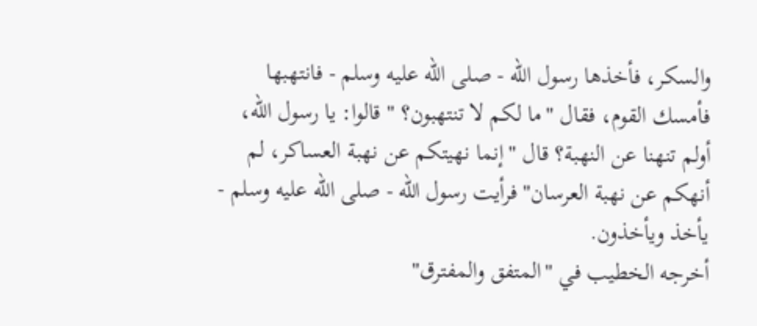والسكر، فأخذها رسول الله - صلى الله عليه وسلم - فانتهبها فأمسك القوم، فقال "ما لكم لا تنتهبون؟ " قالوا: يا رسول الله، أولم تنهنا عن النهبة؟ قال "إنما نهيتكم عن نهبة العساكر، لم أنهكم عن نهبة العرسان" فرأيت رسول الله - صلى الله عليه وسلم - يأخذ ويأخذون.
أخرجه الخطيب في "المتفق والمفترق"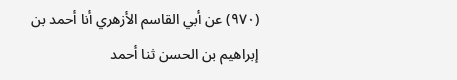(٩٧٠) عن أبي القاسم الأزهري أنا أحمد بن إبراهيم بن الحسن ثنا أحمد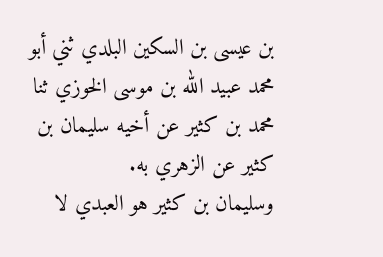بن عيسى بن السكين البلدي ثني أبو محمد عبيد الله بن موسى الخوزي ثنا محمد بن كثير عن أخيه سليمان بن كثير عن الزهري به.
وسليمان بن كثير هو العبدي لا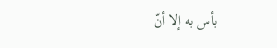بأس به إلا أنّ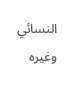النسائي وغيره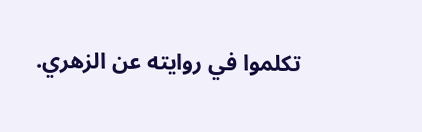تكلموا في روايته عن الزهري.